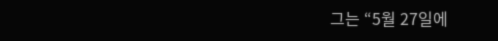그는 “5월 27일에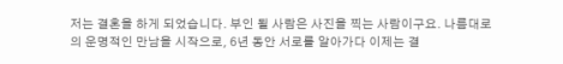저는 결혼을 하게 되었습니다. 부인 될 사람은 사진을 찍는 사람이구요. 나름대로의 운명적인 만남을 시작으로, 6년 동안 서로를 알아가다 이제는 결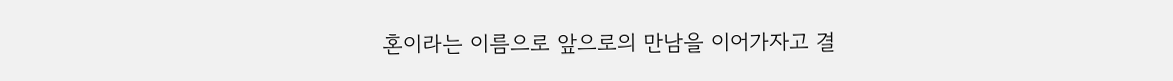혼이라는 이름으로 앞으로의 만남을 이어가자고 결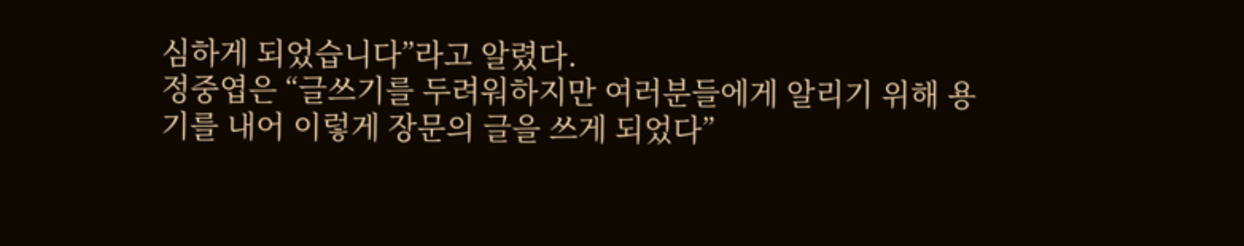심하게 되었습니다”라고 알렸다.
정중엽은 “글쓰기를 두려워하지만 여러분들에게 알리기 위해 용기를 내어 이렇게 장문의 글을 쓰게 되었다”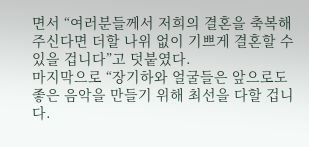면서 “여러분들께서 저희의 결혼을 축복해 주신다면 더할 나위 없이 기쁘게 결혼할 수 있을 겁니다”고 덧붙였다.
마지막으로 “장기하와 얼굴들은 앞으로도 좋은 음악을 만들기 위해 최선을 다할 겁니다.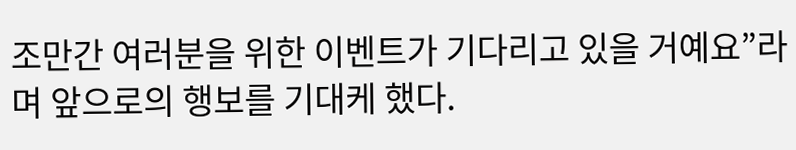조만간 여러분을 위한 이벤트가 기다리고 있을 거예요”라며 앞으로의 행보를 기대케 했다.